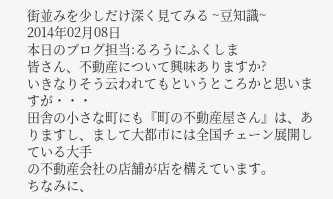街並みを少しだけ深く見てみる ~豆知識~
2014年02月08日
本日のブログ担当:るろうにふくしま
皆さん、不動産について興味ありますか?
いきなりそう云われてもというところかと思いますが・・・
田舎の小さな町にも『町の不動産屋さん』は、ありますし、まして大都市には全国チェーン展開している大手
の不動産会社の店舗が店を構えています。
ちなみに、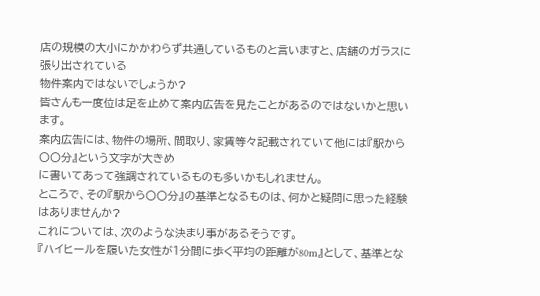店の規模の大小にかかわらず共通しているものと言いますと、店舗のガラスに張り出されている
物件案内ではないでしょうか?
皆さんも一度位は足を止めて案内広告を見たことがあるのではないかと思います。
案内広告には、物件の場所、間取り、家賃等々記載されていて他には『駅から〇〇分』という文字が大きめ
に書いてあって強調されているものも多いかもしれません。
ところで、その『駅から〇〇分』の基準となるものは、何かと疑問に思った経験はありませんか?
これについては、次のような決まり事があるそうです。
『ハイヒールを履いた女性が1分間に歩く平均の距離が80m』として、基準とな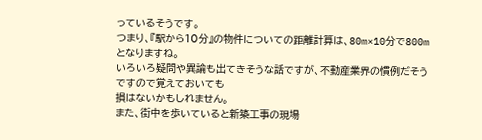っているそうです。
つまり、『駅から10分』の物件についての距離計算は、80m×10分で800mとなりますね。
いろいろ疑問や異論も出てきそうな話ですが、不動産業界の慣例だそうですので覚えておいても
損はないかもしれません。
また、街中を歩いていると新築工事の現場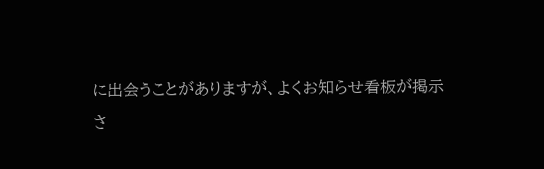に出会うことがありますが、よくお知らせ看板が掲示
さ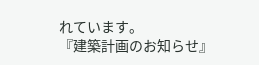れています。
『建築計画のお知らせ』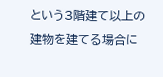という3階建て以上の建物を建てる場合に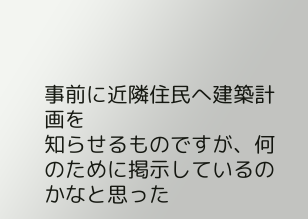事前に近隣住民へ建築計画を
知らせるものですが、何のために掲示しているのかなと思った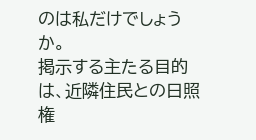のは私だけでしょうか。
掲示する主たる目的は、近隣住民との日照権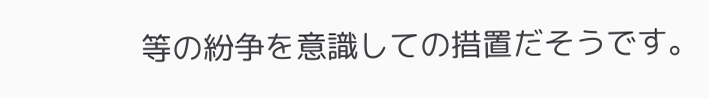等の紛争を意識しての措置だそうです。